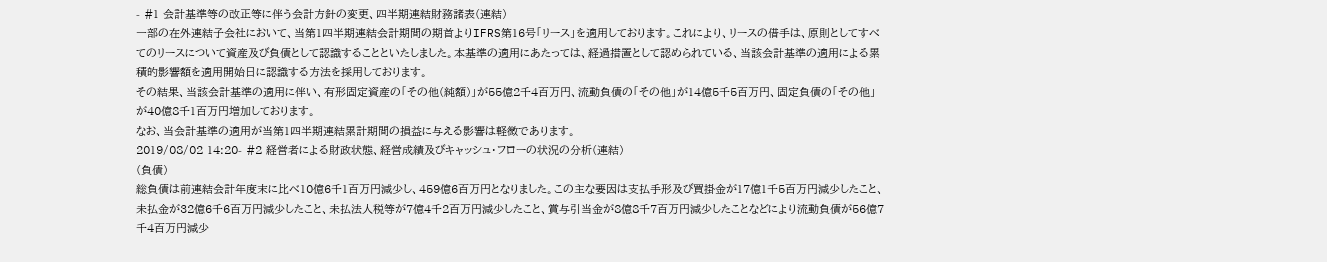- #1 会計基準等の改正等に伴う会計方針の変更、四半期連結財務諸表(連結)
一部の在外連結子会社において、当第1四半期連結会計期間の期首よりIFRS第16号「リース」を適用しております。これにより、リースの借手は、原則としてすべてのリースについて資産及び負債として認識することといたしました。本基準の適用にあたっては、経過措置として認められている、当該会計基準の適用による累積的影響額を適用開始日に認識する方法を採用しております。
その結果、当該会計基準の適用に伴い、有形固定資産の「その他(純額)」が55億2千4百万円、流動負債の「その他」が14億5千5百万円、固定負債の「その他」が40億8千1百万円増加しております。
なお、当会計基準の適用が当第1四半期連結累計期間の損益に与える影響は軽微であります。
2019/08/02 14:20- #2 経営者による財政状態、経営成績及びキャッシュ・フローの状況の分析(連結)
(負債)
総負債は前連結会計年度末に比べ10億6千1百万円減少し、459億6百万円となりました。この主な要因は支払手形及び買掛金が17億1千5百万円減少したこと、未払金が32億6千6百万円減少したこと、未払法人税等が7億4千2百万円減少したこと、賞与引当金が8億8千7百万円減少したことなどにより流動負債が56億7千4百万円減少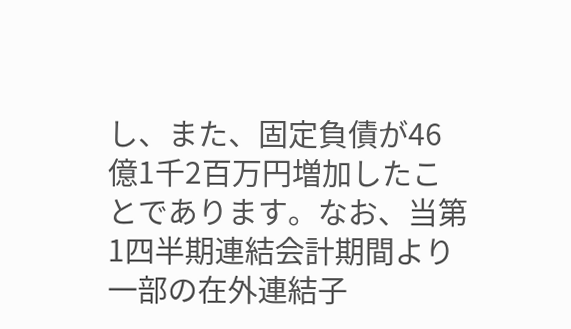し、また、固定負債が46億1千2百万円増加したことであります。なお、当第1四半期連結会計期間より一部の在外連結子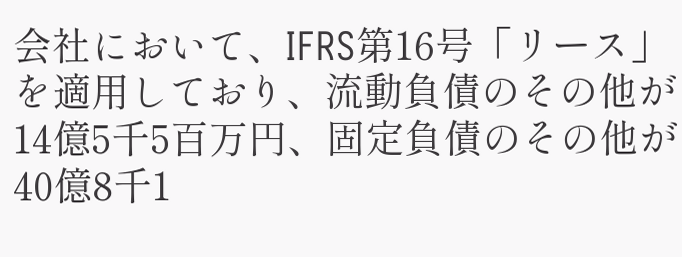会社において、IFRS第16号「リース」を適用しており、流動負債のその他が14億5千5百万円、固定負債のその他が40億8千1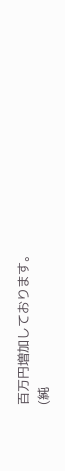百万円増加しております。
(純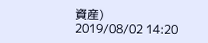資産)
2019/08/02 14:20